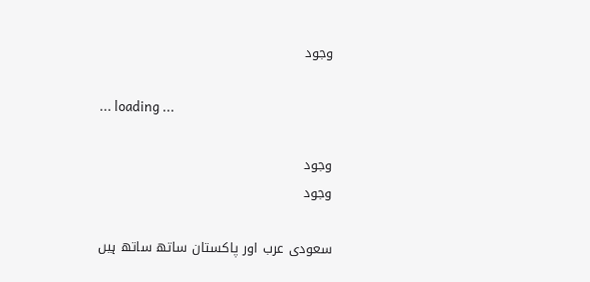وجود

... loading ...

وجود
وجود

سعودی عرب اور پاکستان ساتھ ساتھ ہیں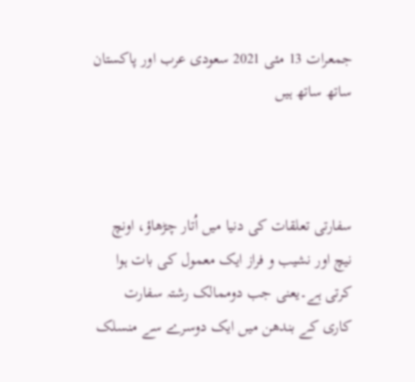جمعرات 13 مئی 2021 سعودی عرب اور پاکستان ساتھ ساتھ ہیں



سفارتی تعلقات کی دنیا میں اُتار چڑھاؤ، اونچ نیچ اور نشیب و فراز ایک معمول کی بات ہوا کرتی ہے۔یعنی جب دوممالک رشتہ سفارت کاری کے بندھن میں ایک دوسرے سے منسلک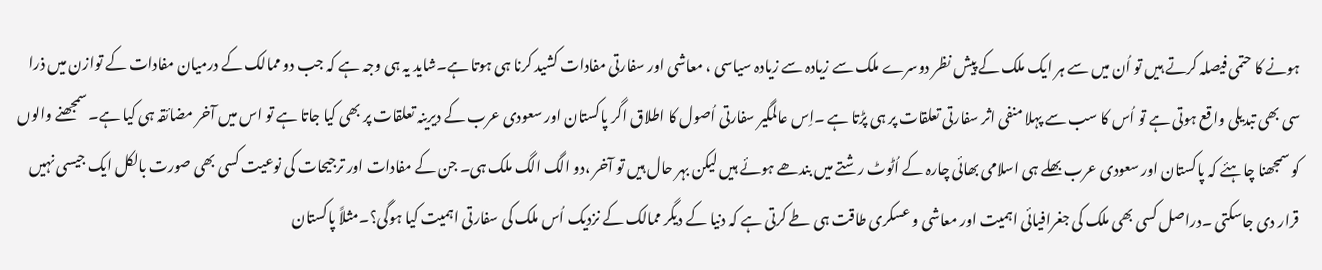ہونے کا حتمی فیصلہ کرتے ہیں تو اُن میں سے ہر ایک ملک کے پیش نظر دوسرے ملک سے زیادہ سے زیادہ سیاسی ، معاشی اور سفارتی مفادات کشید کرنا ہی ہوتا ہے۔شاید یہ ہی وجہ ہے کہ جب دو ممالک کے درمیان مفادات کے توازن میں ذرا سی بھی تبدیلی واقع ہوتی ہے تو اُس کا سب سے پہلا منفی اثر سفارتی تعلقات پر ہی پڑتا ہے ۔اِس عالمگیر سفارتی اُصول کا اطلاق اگر پاکستان اور سعودی عرب کے دیرینہ تعلقات پر بھی کیا جاتا ہے تو اس میں آخر مضائقہ ہی کیا ہے۔ سمجھنے والوں کو سمجھنا چاہئے کہ پاکستان اور سعودی عرب بھلے ہی اسلامی بھائی چارہ کے اُٹوٹ رشتے میں بندھے ہوئے ہیں لیکن بہر حال ہیں تو آخر ،دو الگ الگ ملک ہی۔ جن کے مفادات اور ترجیحات کی نوعیت کسی بھی صورت بالکل ایک جیسی نہیں قرار دی جاسکتی ۔دراصل کسی بھی ملک کی جغرافیائی اہمیت اور معاشی و عسکری طاقت ہی طے کرتی ہے کہ دنیا کے دیگر ممالک کے نزدیک اُس ملک کی سفارتی اہمیت کیا ہوگی؟۔مثلاً پاکستان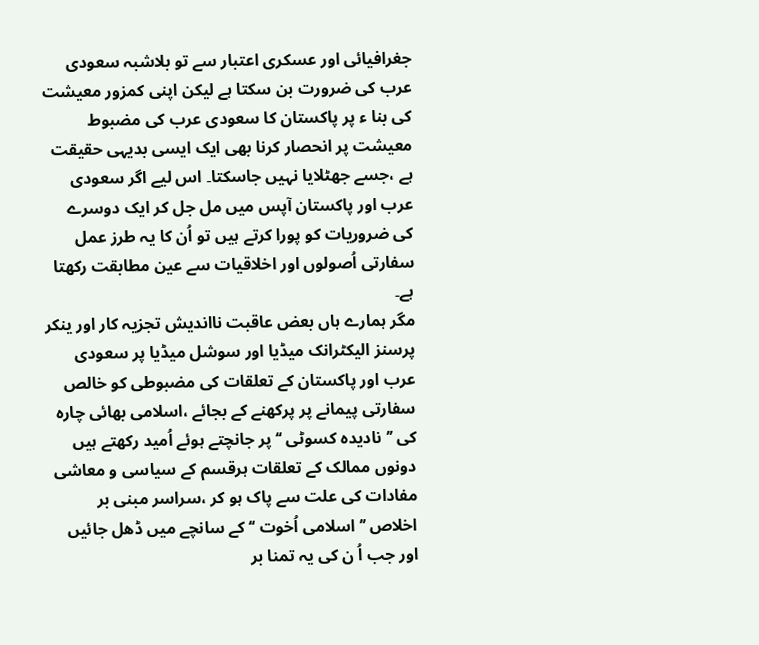جغرافیائی اور عسکری اعتبار سے تو بلاشبہ سعودی عرب کی ضرورت بن سکتا ہے لیکن اپنی کمزور معیشت کی بنا ء پر پاکستان کا سعودی عرب کی مضبوط معیشت پر انحصار کرنا بھی ایک ایسی بدیہی حقیقت ہے ،جسے جھٹلایا نہیں جاسکتا۔ اس لیے اگر سعودی عرب اور پاکستان آپس میں مل جل کر ایک دوسرے کی ضروریات کو پورا کرتے ہیں تو اُن کا یہ طرز عمل سفارتی اُصولوں اور اخلاقیات سے عین مطابقت رکھتا ہے۔
مگر ہمارے ہاں بعض عاقبت نااندیش تجزیہ کار اور ینکر پرسنز الیکٹرانک میڈیا اور سوشل میڈیا پر سعودی عرب اور پاکستان کے تعلقات کی مضبوطی کو خالص سفارتی پیمانے پر پرکھنے کے بجائے ،اسلامی بھائی چارہ کی ’’نادیدہ کسوٹی ‘‘پر جانچتے ہوئے اُمید رکھتے ہیں دونوں ممالک کے تعلقات ہرقسم کے سیاسی و معاشی مفادات کی علت سے پاک ہو کر ،سراسر مبنی بر اخلاص ’’اسلامی اُخوت ‘‘ کے سانچے میں ڈھل جائیں اور جب اُ ن کی یہ تمنا بر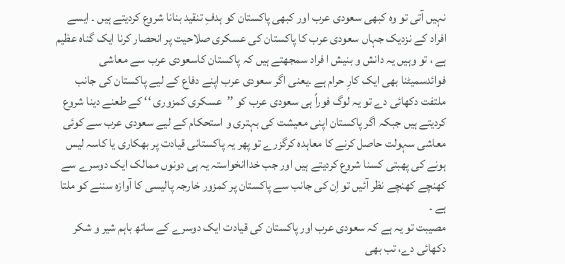نہیں آتی تو وہ کبھی سعودی عرب اور کبھی پاکستان کو ہدفِ تنقید بنانا شروع کردیتے ہیں ۔ ایسے افراد کے نزدیک جہاں سعودی عرب کا پاکستان کی عسکری صلاحیت پر انحصار کرنا ایک گناہ عظیم ہے ، تو وہیں یہ دانش و بنیش ا فراد سمجھتے ہیں کہ پاکستان کاسعودی عرب سے معاشی فوائدسمیٹنا بھی ایک کارِ حرام ہے ۔یعنی اگر سعودی عرب اپنے دفاع کے لیے پاکستان کی جانب ملتفت دکھائی دے تو یہ لوگ فوراً ہی سعودی عرب کو ’’عسکری کمزوری ‘‘ کے طعنے دینا شروع کردیتے ہیں جبکہ اگر پاکستان اپنی معیشت کی بہتری و استحکام کے لیے سعودی عرب سے کوئی معاشی سہولت حاصل کرنے کا معاہدہ کرگزرے تو پھر یہ پاکستانی قیادت پر بھکاری یا کاسہ لیس ہونے کی پھبتی کسنا شروع کردیتے ہیں اور جب خداانخواستہ یہ ہی دونوں ممالک ایک دوسرے سے کھنچے کھنچے نظر آئیں تو اِن کی جانب سے پاکستان پر کمزور خارجہ پالیسی کا آوازہ سننے کو ملتا ہے ۔
مصیبت تو یہ ہے کہ سعودی عرب اور پاکستان کی قیادت ایک دوسرے کے ساتھ باہم شیر و شکر دکھائی دے، تب بھی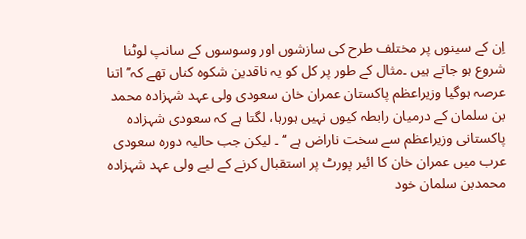اِن کے سینوں پر مختلف طرح کی سازشوں اور وسوسوں کے سانپ لوٹنا شروع ہو جاتے ہیں ۔مثال کے طور پر کل کو یہ ناقدین شکوہ کناں تھے کہ’’ اتنا عرصہ ہوگیا وزیراعظم پاکستان عمران خان سعودی ولی عہد شہزادہ محمد بن سلمان کے درمیان رابطہ کیوں نہیں ہورہا، لگتا ہے کہ سعودی شہزادہ پاکستانی وزیراعظم سے سخت ناراض ہے ‘‘ ۔ لیکن جب حالیہ دورہ سعودی عرب میں عمران خان کا ائیر پورٹ پر استقبال کرنے کے لیے ولی عہد شہزادہ محمدبن سلمان خود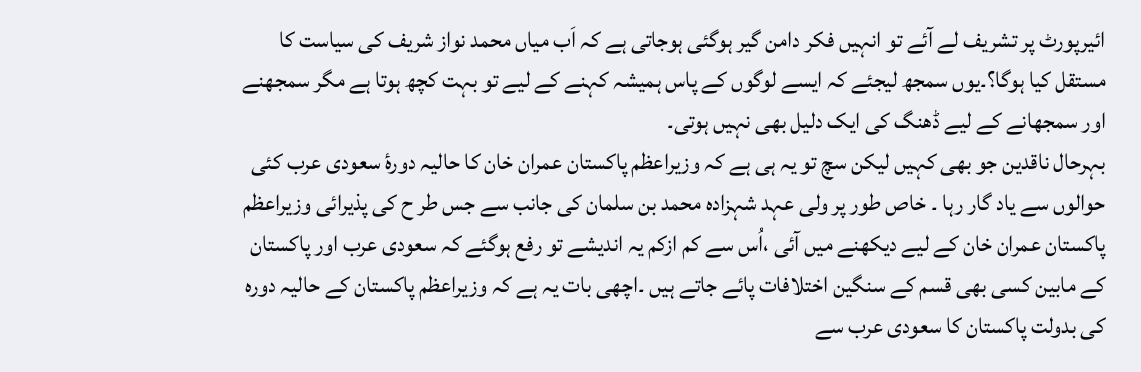ائیرپورٹ پر تشریف لے آئے تو انہیں فکر دامن گیر ہوگئی ہوجاتی ہے کہ اَب میاں محمد نواز شریف کی سیاست کا مستقل کیا ہوگا؟۔یوں سمجھ لیجئے کہ ایسے لوگوں کے پاس ہمیشہ کہنے کے لیے تو بہت کچھ ہوتا ہے مگر سمجھنے اور سمجھانے کے لیے ڈھنگ کی ایک دلیل بھی نہیں ہوتی۔
بہرحال ناقدین جو بھی کہیں لیکن سچ تو یہ ہی ہے کہ وزیراعظم پاکستان عمران خان کا حالیہ دورۂ سعودی عرب کئی حوالوں سے یاد گار رہا ۔ خاص طور پر ولی عہد شہزادہ محمد بن سلمان کی جانب سے جس طر ح کی پذیرائی وزیراعظم پاکستان عمران خان کے لیے دیکھنے میں آئی ،اُس سے کم ازکم یہ اندیشے تو رفع ہوگئے کہ سعودی عرب اور پاکستان کے مابین کسی بھی قسم کے سنگین اختلافات پائے جاتے ہیں ۔اچھی بات یہ ہے کہ وزیراعظم پاکستان کے حالیہ دورہ کی بدولت پاکستان کا سعودی عرب سے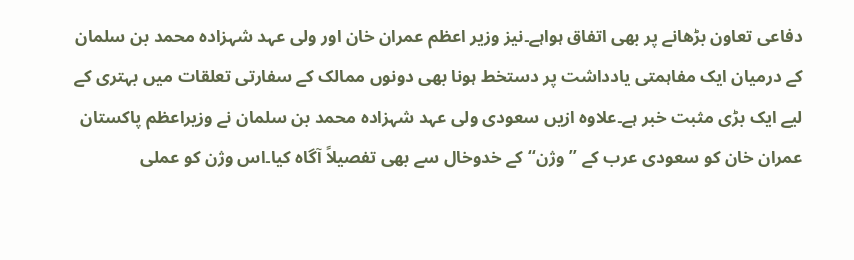دفاعی تعاون بڑھانے پر بھی اتفاق ہواہے۔نیز وزیر اعظم عمران خان اور ولی عہد شہزادہ محمد بن سلمان کے درمیان ایک مفاہمتی یادداشت پر دستخط ہونا بھی دونوں ممالک کے سفارتی تعلقات میں بہتری کے لیے ایک بڑی مثبت خبر ہے۔علاوہ ازیں سعودی ولی عہد شہزادہ محمد بن سلمان نے وزیراعظم پاکستان عمران خان کو سعودی عرب کے ’’وژن‘‘کے خدوخال سے بھی تفصیلاً آگاہ کیا۔اس وژن کو عملی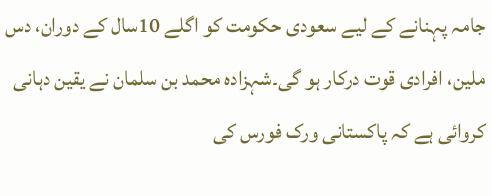جامہ پہنانے کے لیے سعودی حکومت کو اگلے 10سال کے دوران، دس ملین، افرادی قوت درکار ہو گی۔شہزادہ محمد بن سلمان نے یقین دہانی کروائی ہے کہ پاکستانی ورک فورس کی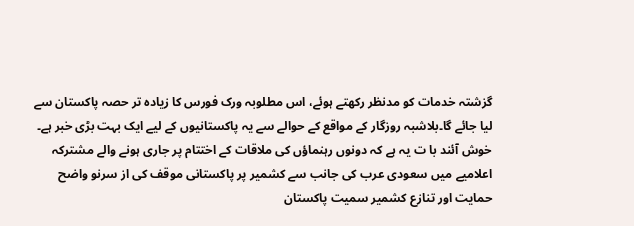گزشتہ خدمات کو مدنظر رکھتے ہوئے، اس مطلوبہ ورک فورس کا زیادہ تر حصہ پاکستان سے لیا جائے گا۔بلاشبہ روزگار کے مواقع کے حوالے سے یہ پاکستانیوں کے لیے ایک بہت بڑی خبر ہے۔
خوش آئند با ت یہ ہے کہ دونوں رہنماؤں کی ملاقات کے اختتام پر جاری ہونے والے مشترکہ اعلامیے میں سعودی عرب کی جانب سے کشمیر پر پاکستانی موقف کی از سرنو واضح حمایت اور تنازع کشمیر سمیت پاکستان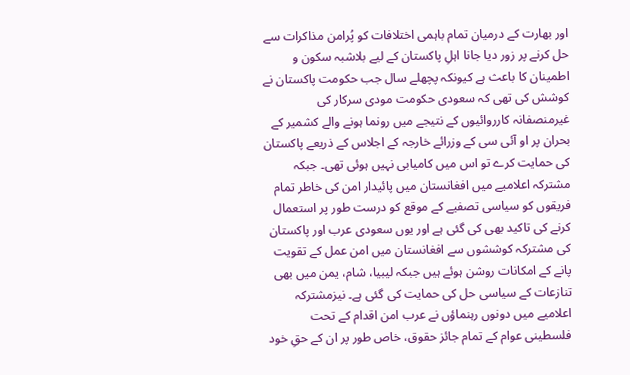اور بھارت کے درمیان تمام باہمی اختلافات کو پُرامن مذاکرات سے حل کرنے پر زور دیا جانا اہلِ پاکستان کے لیے بلاشبہ سکون و اطمینان کا باعث ہے کیونکہ پچھلے سال جب حکومت پاکستان نے کوشش کی تھی کہ سعودی حکومت مودی سرکار کی غیرمنصفانہ کارروائیوں کے نتیجے میں رونما ہونے والے کشمیر کے بحران پر او آئی سی کے وزرائے خارجہ کے اجلاس کے ذریعے پاکستان کی حمایت کرے تو اس میں کامیابی نہیں ہوئی تھی۔ جبکہ مشترکہ اعلامیے میں افغانستان میں پائیدار امن کی خاطر تمام فریقوں کو سیاسی تصفیے کے موقع کو درست طور پر استعمال کرنے کی تاکید بھی کی گئی ہے اور یوں سعودی عرب اور پاکستان کی مشترکہ کوششوں سے افغانستان میں امن عمل کے تقویت پانے کے امکانات روشن ہوئے ہیں جبکہ لیبیا، شام، یمن میں بھی تنازعات کے سیاسی حل کی حمایت کی گئی ہے۔ نیزمشترکہ اعلامیے میں دونوں رہنماؤں نے عرب امن اقدام کے تحت فلسطینی عوام کے تمام جائز حقوق، خاص طور پر ان کے حقِ خود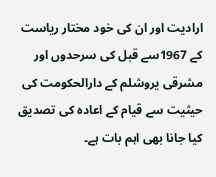ارادیت اور ان کی خود مختار ریاست کے 1967سے قبل کی سرحدوں اور مشرقی یروشلم کے دارالحکومت کی حیثیت سے قیام کے اعادہ کی تصدیق کیا جانا بھی اہم بات ہے۔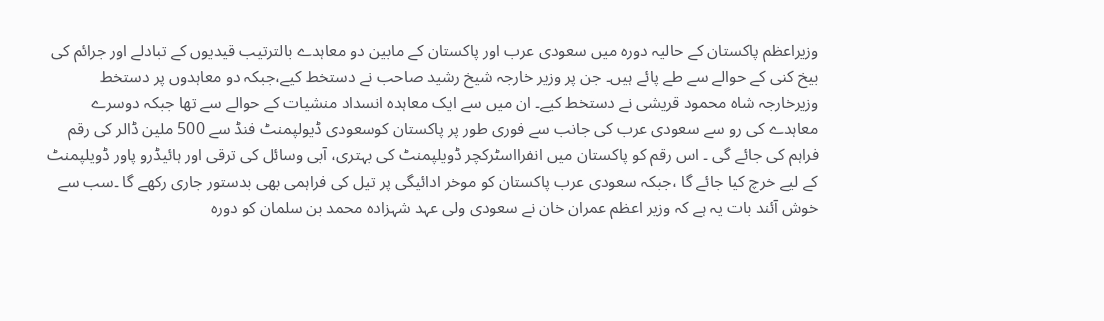وزیراعظم پاکستان کے حالیہ دورہ میں سعودی عرب اور پاکستان کے مابین دو معاہدے بالترتیب قیدیوں کے تبادلے اور جرائم کی بیخ کنی کے حوالے سے طے پائے ہیں۔ جن پر وزیر خارجہ شیخ رشید صاحب نے دستخط کیے،جبکہ دو معاہدوں پر دستخط وزیرخارجہ شاہ محمود قریشی نے دستخط کیے۔ ان میں سے ایک معاہدہ انسداد منشیات کے حوالے سے تھا جبکہ دوسرے معاہدے کی رو سے سعودی عرب کی جانب سے فوری طور پر پاکستان کوسعودی ڈیولپمنٹ فنڈ سے 500 ملین ڈالر کی رقم فراہم کی جائے گی ۔ اس رقم کو پاکستان میں انفرااسٹرکچر ڈویلپمنٹ کی بہتری، آبی وسائل کی ترقی اور ہائیڈرو پاور ڈویلپمنٹ کے لیے خرچ کیا جائے گا ،جبکہ سعودی عرب پاکستان کو موخر ادائیگی پر تیل کی فراہمی بھی بدستور جاری رکھے گا ۔سب سے خوش آئند بات یہ ہے کہ وزیر اعظم عمران خان نے سعودی ولی عہد شہزادہ محمد بن سلمان کو دورہ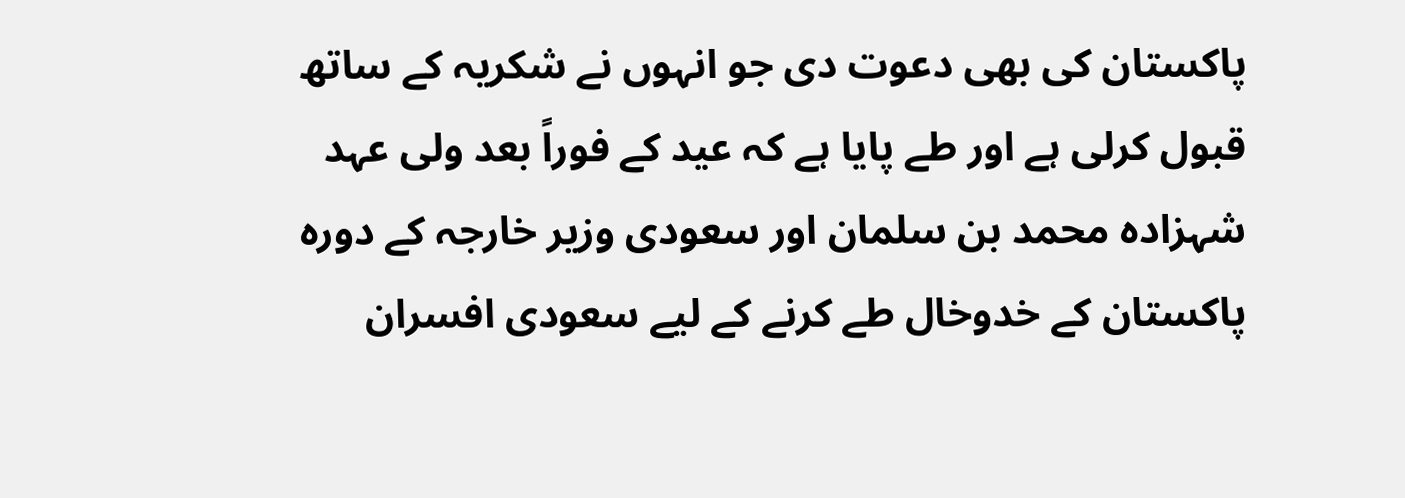پاکستان کی بھی دعوت دی جو انہوں نے شکریہ کے ساتھ قبول کرلی ہے اور طے پایا ہے کہ عید کے فوراً بعد ولی عہد شہزادہ محمد بن سلمان اور سعودی وزیر خارجہ کے دورہ پاکستان کے خدوخال طے کرنے کے لیے سعودی افسران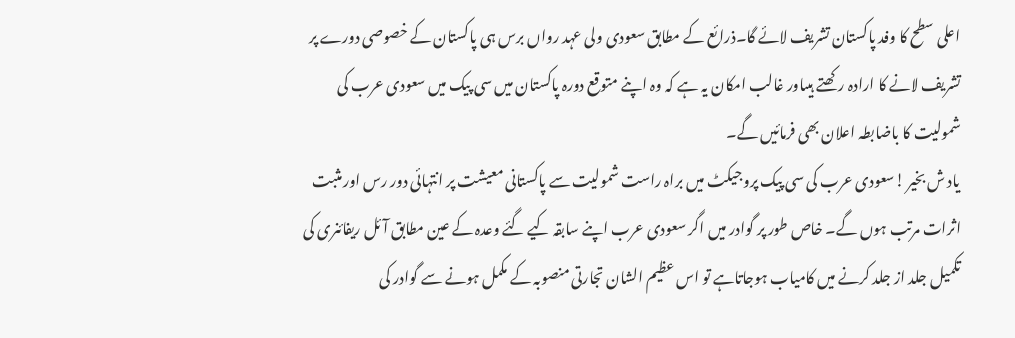اعلی سطح کا وفد پاکستان تشریف لائے گا۔ذرائع کے مطابق سعودی ولی عہد رواں برس ہی پاکستان کے خصوصی دورے پر تشریف لانے کا ارادہ رکھتے ہیںاور غالب امکان یہ ہے کہ وہ اپنے متوقع دورہ پاکستان میں سی پیک میں سعودی عرب کی شمولیت کا باضابطہ اعلان بھی فرمائیں گے۔
یاد ش بخیر !سعودی عرب کی سی پیک پروجیکٹ میں براہ راست شمولیت سے پاکستانی معیشت پر انتہائی دور رس اور مثبت اثرات مرتب ہوں گے۔ خاص طور پر گوادر میں اگر سعودی عرب اپنے سابقہ کیے گئے وعدہ کے عین مطابق آئل ریفائنری کی تکمیل جلد از جلد کرنے میں کامیاب ہوجاتاہے تو اس عظیم الشان تجارتی منصوبہ کے مکمل ہونے سے گوادر کی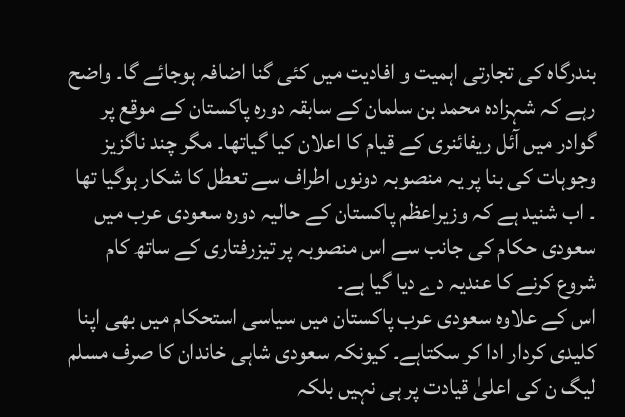بندرگاہ کی تجارتی اہمیت و افادیت میں کئی گنا اضافہ ہوجائے گا۔ واضح رہے کہ شہزادہ محمد بن سلمان کے سابقہ دورہ پاکستان کے موقع پر گوادر میں آئل ریفائنری کے قیام کا اعلان کیا گیاتھا۔ مگر چند ناگزیز وجوہات کی بنا پر یہ منصوبہ دونوں اطراف سے تعطل کا شکار ہوگیا تھا ۔ اب شنید ہے کہ وزیراعظم پاکستان کے حالیہ دورہ سعودی عرب میں سعودی حکام کی جانب سے اس منصوبہ پر تیزرفتاری کے ساتھ کام شروع کرنے کا عندیہ دے دیا گیا ہے۔
اس کے علاوہ سعودی عرب پاکستان میں سیاسی استحکام میں بھی اپنا کلیدی کردار ادا کر سکتاہے۔ کیونکہ سعودی شاہی خاندان کا صرف مسلم لیگ ن کی اعلیٰ قیادت پر ہی نہیں بلکہ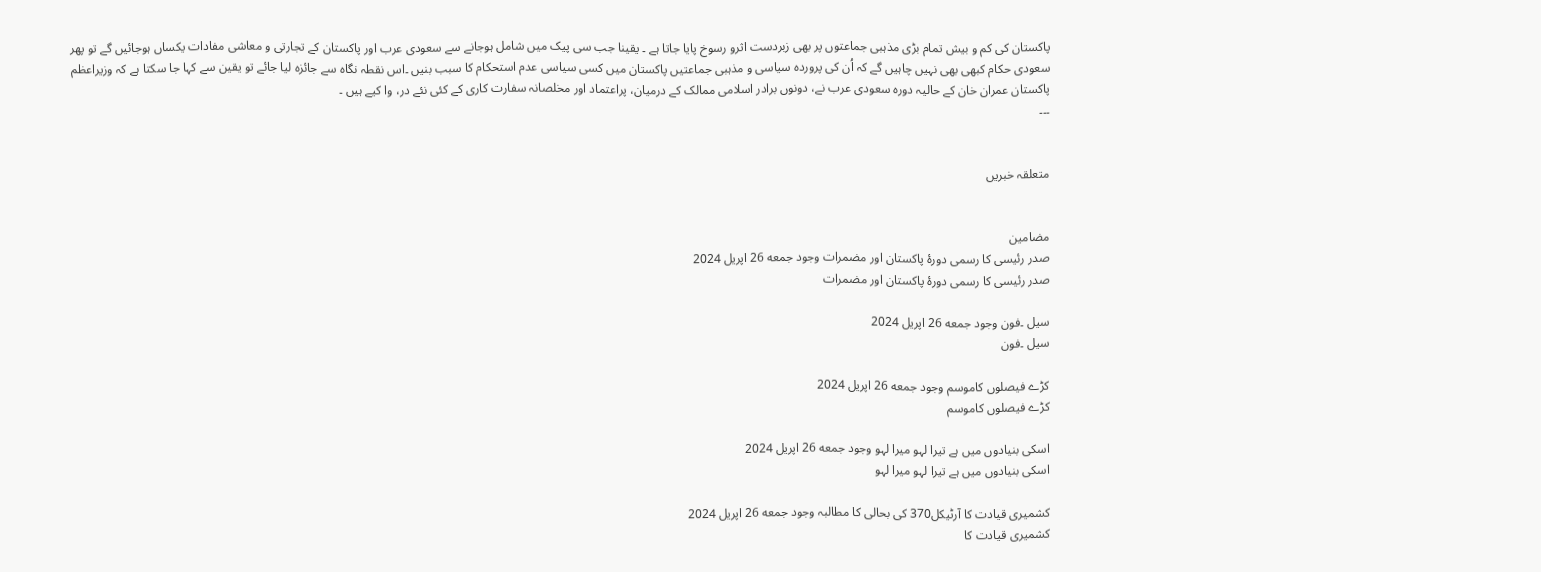پاکستان کی کم و بیش تمام بڑی مذہبی جماعتوں پر بھی زبردست اثرو رسوخ پایا جاتا ہے ۔ یقینا جب سی پیک میں شامل ہوجانے سے سعودی عرب اور پاکستان کے تجارتی و معاشی مفادات یکساں ہوجائیں گے تو پھر سعودی حکام کبھی بھی نہیں چاہیں گے کہ اُن کی پروردہ سیاسی و مذہبی جماعتیں پاکستان میں کسی سیاسی عدم استحکام کا سبب بنیں ۔اس نقطہ نگاہ سے جائزہ لیا جائے تو یقین سے کہا جا سکتا ہے کہ وزیراعظم پاکستان عمران خان کے حالیہ دورہ سعودی عرب نے، دونوں برادر اسلامی ممالک کے درمیان، پراعتماد اور مخلصانہ سفارت کاری کے کئی نئے در، وا کیے ہیں ۔
۔۔۔


متعلقہ خبریں


مضامین
صدر رئیسی کا رسمی دورۂ پاکستان اور مضمرات وجود جمعه 26 اپریل 2024
صدر رئیسی کا رسمی دورۂ پاکستان اور مضمرات

سیل ۔فون وجود جمعه 26 اپریل 2024
سیل ۔فون

کڑے فیصلوں کاموسم وجود جمعه 26 اپریل 2024
کڑے فیصلوں کاموسم

اسکی بنیادوں میں ہے تیرا لہو میرا لہو وجود جمعه 26 اپریل 2024
اسکی بنیادوں میں ہے تیرا لہو میرا لہو

کشمیری قیادت کا آرٹیکل370 کی بحالی کا مطالبہ وجود جمعه 26 اپریل 2024
کشمیری قیادت کا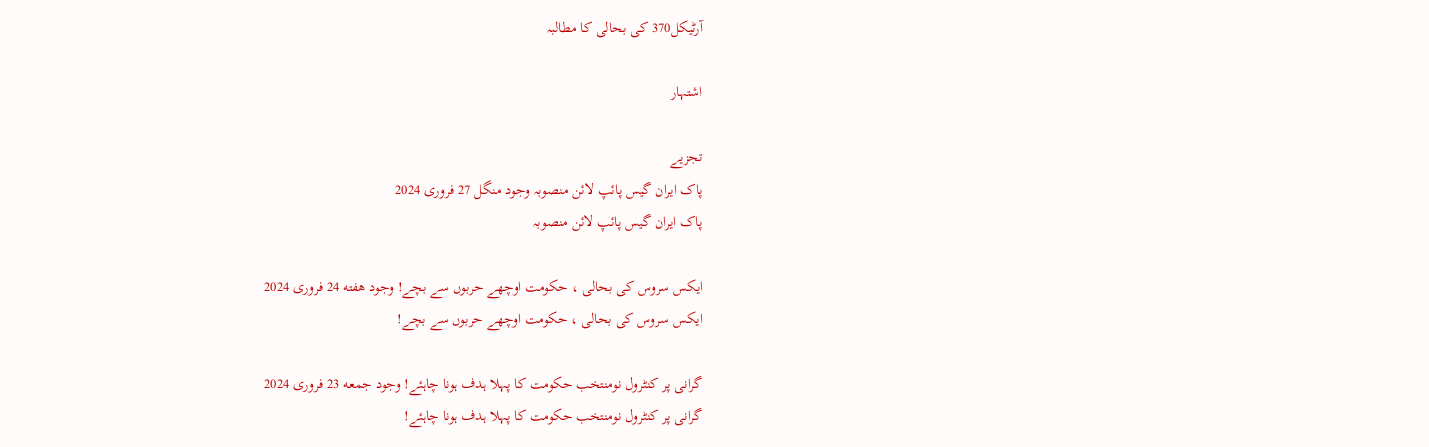آرٹیکل370 کی بحالی کا مطالبہ

اشتہار

تجزیے
پاک ایران گیس پائپ لائن منصوبہ وجود منگل 27 فروری 2024
پاک ایران گیس پائپ لائن منصوبہ

ایکس سروس کی بحالی ، حکومت اوچھے حربوں سے بچے! وجود هفته 24 فروری 2024
ایکس سروس کی بحالی ، حکومت اوچھے حربوں سے بچے!

گرانی پر کنٹرول نومنتخب حکومت کا پہلا ہدف ہونا چاہئے! وجود جمعه 23 فروری 2024
گرانی پر کنٹرول نومنتخب حکومت کا پہلا ہدف ہونا چاہئے!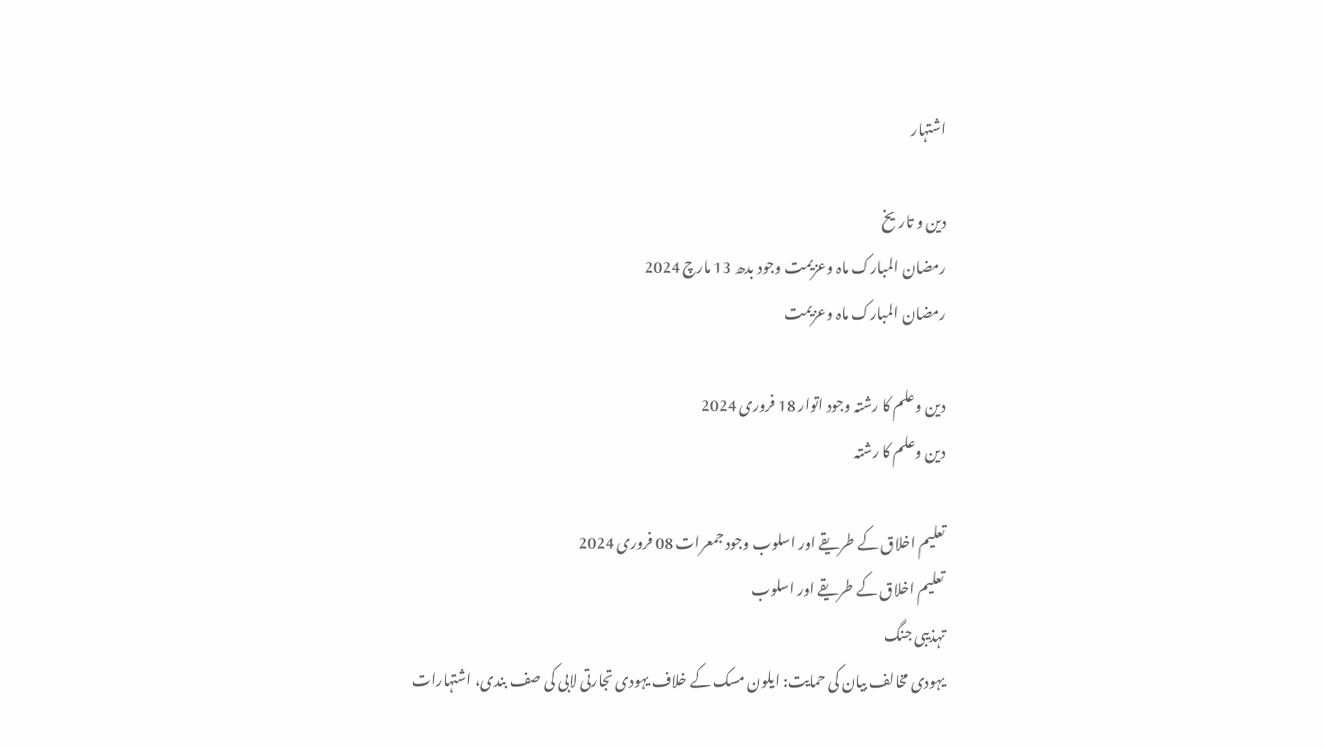اشتہار

دین و تاریخ
رمضان المبارک ماہ وعزیمت وجود بدھ 13 مارچ 2024
رمضان المبارک ماہ وعزیمت

دین وعلم کا رشتہ وجود اتوار 18 فروری 2024
دین وعلم کا رشتہ

تعلیم اخلاق کے طریقے اور اسلوب وجود جمعرات 08 فروری 2024
تعلیم اخلاق کے طریقے اور اسلوب
تہذیبی جنگ
یہودی مخالف بیان کی حمایت: ایلون مسک کے خلاف یہودی تجارتی لابی کی صف بندی، اشتہارات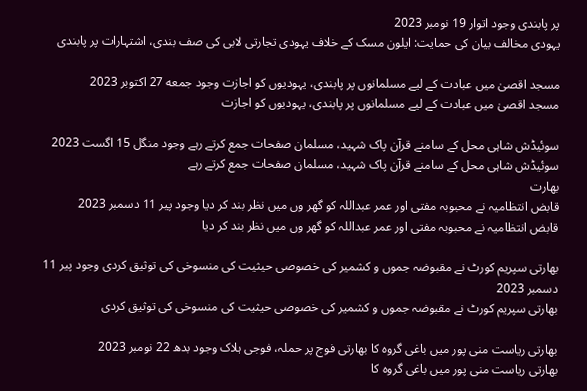پر پابندی وجود اتوار 19 نومبر 2023
یہودی مخالف بیان کی حمایت: ایلون مسک کے خلاف یہودی تجارتی لابی کی صف بندی، اشتہارات پر پابندی

مسجد اقصیٰ میں عبادت کے لیے مسلمانوں پر پابندی، یہودیوں کو اجازت وجود جمعه 27 اکتوبر 2023
مسجد اقصیٰ میں عبادت کے لیے مسلمانوں پر پابندی، یہودیوں کو اجازت

سوئیڈش شاہی محل کے سامنے قرآن پاک شہید، مسلمان صفحات جمع کرتے رہے وجود منگل 15 اگست 2023
سوئیڈش شاہی محل کے سامنے قرآن پاک شہید، مسلمان صفحات جمع کرتے رہے
بھارت
قابض انتظامیہ نے محبوبہ مفتی اور عمر عبداللہ کو گھر وں میں نظر بند کر دیا وجود پیر 11 دسمبر 2023
قابض انتظامیہ نے محبوبہ مفتی اور عمر عبداللہ کو گھر وں میں نظر بند کر دیا

بھارتی سپریم کورٹ نے مقبوضہ جموں و کشمیر کی خصوصی حیثیت کی منسوخی کی توثیق کردی وجود پیر 11 دسمبر 2023
بھارتی سپریم کورٹ نے مقبوضہ جموں و کشمیر کی خصوصی حیثیت کی منسوخی کی توثیق کردی

بھارتی ریاست منی پور میں باغی گروہ کا بھارتی فوج پر حملہ، فوجی ہلاک وجود بدھ 22 نومبر 2023
بھارتی ریاست منی پور میں باغی گروہ کا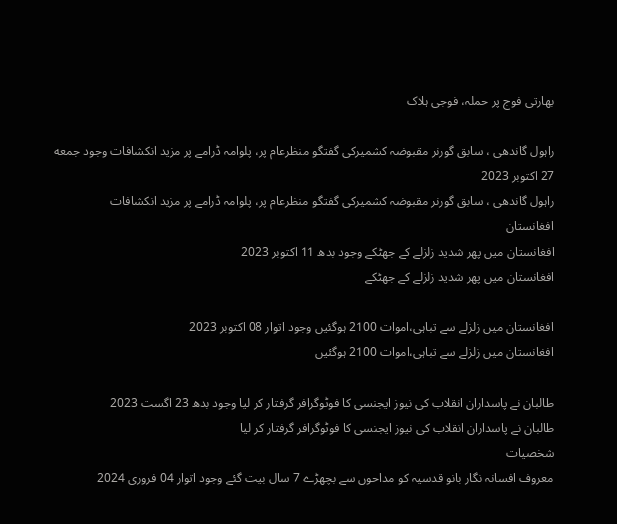بھارتی فوج پر حملہ، فوجی ہلاک

راہول گاندھی ، سابق گورنر مقبوضہ کشمیرکی گفتگو منظرعام پر، پلوامہ ڈرامے پر مزید انکشافات وجود جمعه 27 اکتوبر 2023
راہول گاندھی ، سابق گورنر مقبوضہ کشمیرکی گفتگو منظرعام پر، پلوامہ ڈرامے پر مزید انکشافات
افغانستان
افغانستان میں پھر شدید زلزلے کے جھٹکے وجود بدھ 11 اکتوبر 2023
افغانستان میں پھر شدید زلزلے کے جھٹکے

افغانستان میں زلزلے سے تباہی،اموات 2100 ہوگئیں وجود اتوار 08 اکتوبر 2023
افغانستان میں زلزلے سے تباہی،اموات 2100 ہوگئیں

طالبان نے پاسداران انقلاب کی نیوز ایجنسی کا فوٹوگرافر گرفتار کر لیا وجود بدھ 23 اگست 2023
طالبان نے پاسداران انقلاب کی نیوز ایجنسی کا فوٹوگرافر گرفتار کر لیا
شخصیات
معروف افسانہ نگار بانو قدسیہ کو مداحوں سے بچھڑے 7 سال بیت گئے وجود اتوار 04 فروری 2024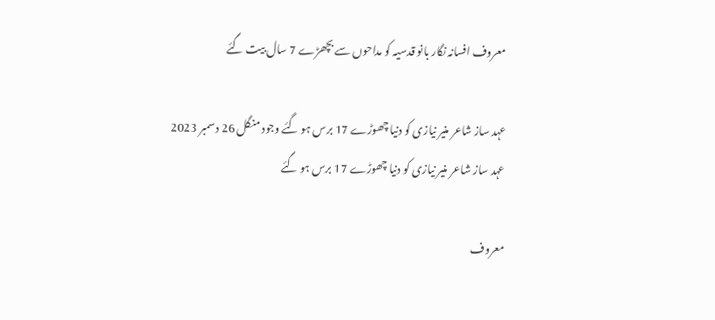معروف افسانہ نگار بانو قدسیہ کو مداحوں سے بچھڑے 7 سال بیت گئے

عہد ساز شاعر منیر نیازی کو دنیا چھوڑے 17 برس ہو گئے وجود منگل 26 دسمبر 2023
عہد ساز شاعر منیر نیازی کو دنیا چھوڑے 17 برس ہو گئے

معروف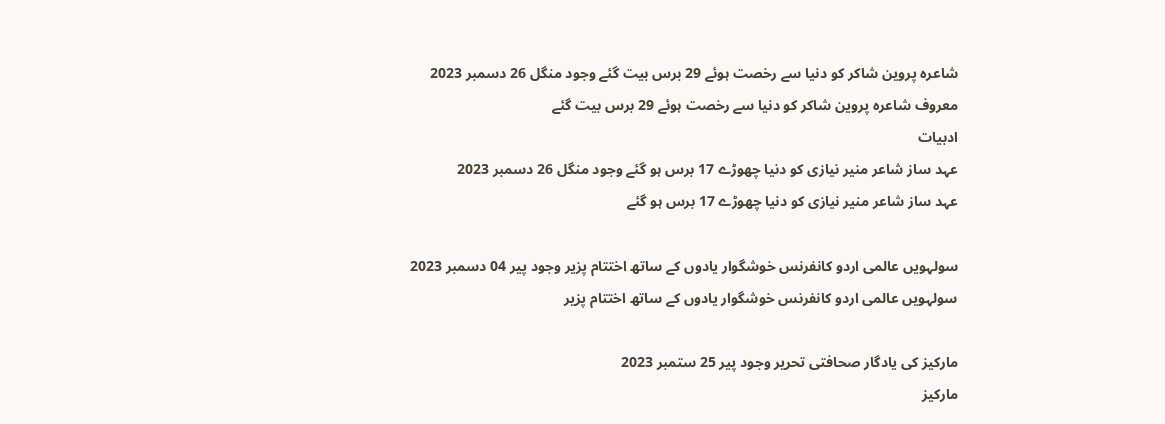شاعرہ پروین شاکر کو دنیا سے رخصت ہوئے 29 برس بیت گئے وجود منگل 26 دسمبر 2023
معروف شاعرہ پروین شاکر کو دنیا سے رخصت ہوئے 29 برس بیت گئے
ادبیات
عہد ساز شاعر منیر نیازی کو دنیا چھوڑے 17 برس ہو گئے وجود منگل 26 دسمبر 2023
عہد ساز شاعر منیر نیازی کو دنیا چھوڑے 17 برس ہو گئے

سولہویں عالمی اردو کانفرنس خوشگوار یادوں کے ساتھ اختتام پزیر وجود پیر 04 دسمبر 2023
سولہویں عالمی اردو کانفرنس خوشگوار یادوں کے ساتھ اختتام پزیر

مارکیز کی یادگار صحافتی تحریر وجود پیر 25 ستمبر 2023
مارکیز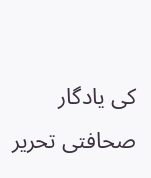کی یادگار صحافتی تحریر